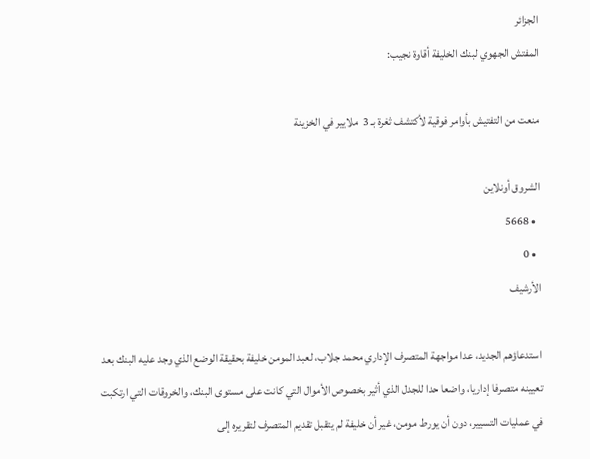الجزائر
المفتش الجهوي لبنك الخليفة أقاوة نجيب:

منعت من التفتيش بأوامر فوقية لأكتشف ثغرة بـ 3  ملايير في الخزينة

الشروق أونلاين
  • 5668
  • 0
الأرشيف

استدعاؤهم الجديد، عدا مواجهة المتصرف الإداري محمد جلاب، لعبد المومن خليفة بحقيقة الوضع الذي وجد عليه البنك بعد تعيينه متصرفا إداريا، واضعا حدا للجدل الذي أثير بخصوص الأموال التي كانت على مستوى البنك، والخروقات التي ارتكبت في عمليات التسيير، دون أن يورط مومن، غير أن خليفة لم يتقبل تقديم المتصرف لتقريره إلى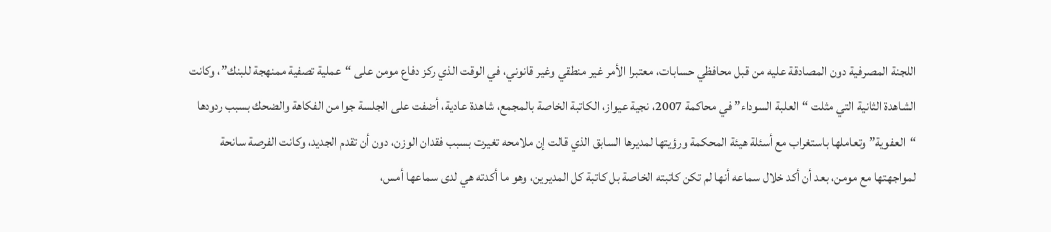اللجنة المصرفية دون المصادقة عليه من قبل محافظي حسابات، معتبرا الأمر غير منطقي وغير قانوني، في الوقت الذي ركز دفاع مومن على “عملية تصفية ممنهجة للبنك”، وكانت الشاهدة الثانية التي مثلت “العلبة السوداء” في محاكمة 2007، نجية عيواز، الكاتبة الخاصة بالمجمع، شاهدة عادية، أضفت على الجلسة جوا من الفكاهة والضحك بسبب ردودها “العفوية” وتعاملها باستغراب مع أسئلة هيئة المحكمة ورؤيتها لمديرها السابق الذي قالت إن ملامحه تغيرت بسبب فقدان الوزن، دون أن تقدم الجديد، وكانت الفرصة سانحة لمواجهتها مع مومن، بعد أن أكد خلال سماعه أنها لم تكن كاتبته الخاصة بل كاتبة كل المديرين، وهو ما أكدته هي لدى سماعها أمس،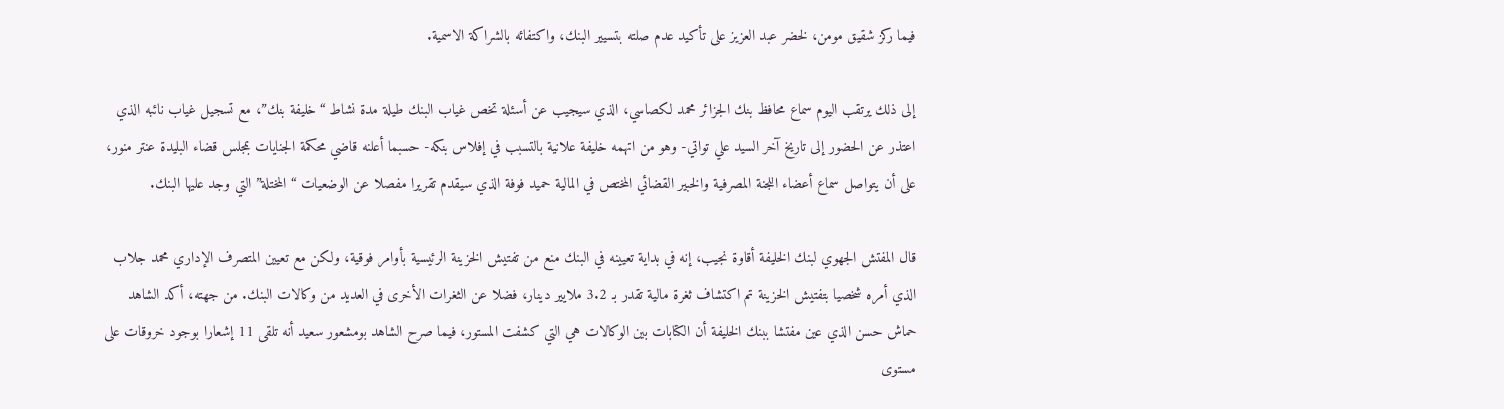فيما ركز شقيق مومن، لخضر عبد العزيز على تأكيد عدم صلته بتسيير البنك، واكتفائه بالشراكة الاسمية.

إلى ذلك يرتقب اليوم سماع محافظ بنك الجزائر محمد لكصاسي، الذي سيجيب عن أسئلة تخص غياب البنك طيلة مدة نشاط “خليفة بنك”، مع تسجيل غياب نائبه الذي اعتذر عن الحضور إلى تاريخ آخر السيد علي تواتي- وهو من اتهمه خليفة علانية بالتسبب في إفلاس بنكه- حسبما أعلنه قاضي محكمة الجنايات بمجلس قضاء البليدة عنتر منور، على أن يتواصل سماع أعضاء اللجنة المصرفية والخبير القضائي المختص في المالية حميد فوفة الذي سيقدم تقريرا مفصلا عن الوضعيات “المختلة” التي وجد عليها البنك.

قال المفتش الجهوي لبنك الخليفة أقاوة نجيب، إنه في بداية تعيينه في البنك منع من تفتيش الخزينة الرئيسية بأوامر فوقية، ولكن مع تعيين المتصرف الإداري محمد جلاب الذي أمره شخصيا بتفتيش الخزينة تم اكتشاف ثغرة مالية تقدر بـ 3.2 ملايير دينار، فضلا عن الثغرات الأخرى في العديد من وكالات البنك. من جهته، أكد الشاهد حماش حسن الذي عين مفتشا ببنك الخليفة أن الكتابات بين الوكالات هي التي كشفت المستور، فيما صرح الشاهد بومشعور سعيد أنه تلقى 11 إشعارا بوجود خروقات على مستوى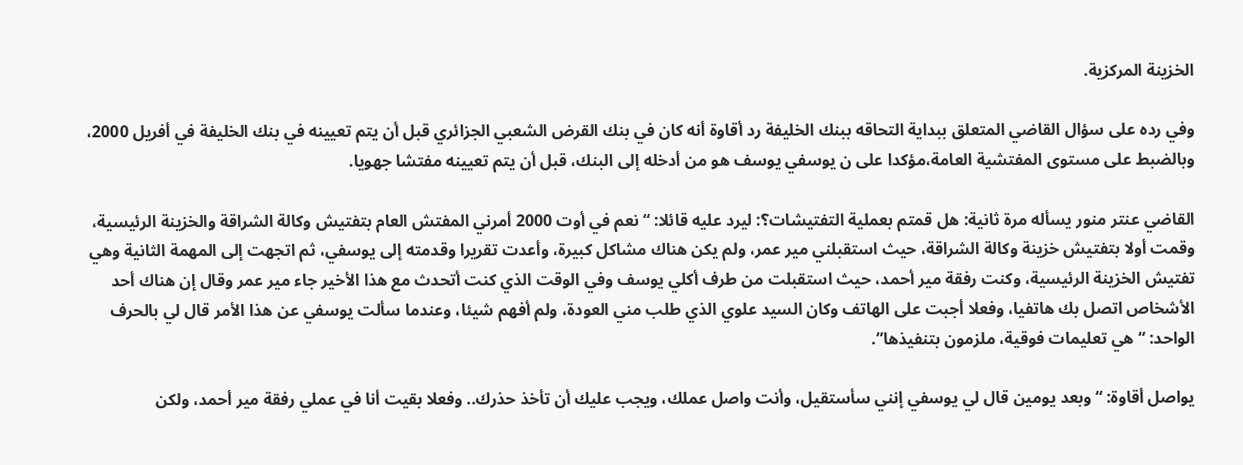الخزينة المركزية.

وفي رده على سؤال القاضي المتعلق ببداية التحاقه ببنك الخليفة رد أقاوة أنه كان في بنك القرض الشعبي الجزائري قبل أن يتم تعيينه في بنك الخليفة في أفريل 2000،  وبالضبط على مستوى المفتشية العامة،مؤكدا على ن يوسفي يوسف هو من أدخله إلى البنك، قبل أن يتم تعيينه مفتشا جهويا.

القاضي عنتر منور يسأله مرة ثانية: هل قمتم بعملية التفتيشات؟: ليرد عليه قائلا: “نعم في أوت 2000 أمرني المفتش العام بتفتيش وكالة الشراقة والخزينة الرئيسية، وقمت أولا بتفتيش خزينة وكالة الشراقة، حيث استقبلني مير عمر، ولم يكن هناك مشاكل كبيرة، وأعدت تقريرا وقدمته إلى يوسفي، ثم اتجهت إلى المهمة الثانية وهي تفتيش الخزينة الرئيسية، وكنت رفقة مير أحمد، حيث استقبلت من طرف أكلي يوسف وفي الوقت الذي كنت أتحدث مع هذا الأخير جاء مير عمر وقال إن هناك أحد الأشخاص اتصل بك هاتفيا، وفعلا أجبت على الهاتف وكان السيد علوي الذي طلب مني العودة، ولم أفهم شيئا، وعندما سألت يوسفي عن هذا الأمر قال لي بالحرف الواحد: “هي تعليمات فوقية، ملزمون بتنفيذها”.

يواصل أقاوة: “وبعد يومين قال لي يوسفي إنني سأستقيل، وأنت واصل عملك، ويجب عليك أن تأخذ حذرك.. وفعلا بقيت أنا في عملي رفقة مير أحمد، ولكن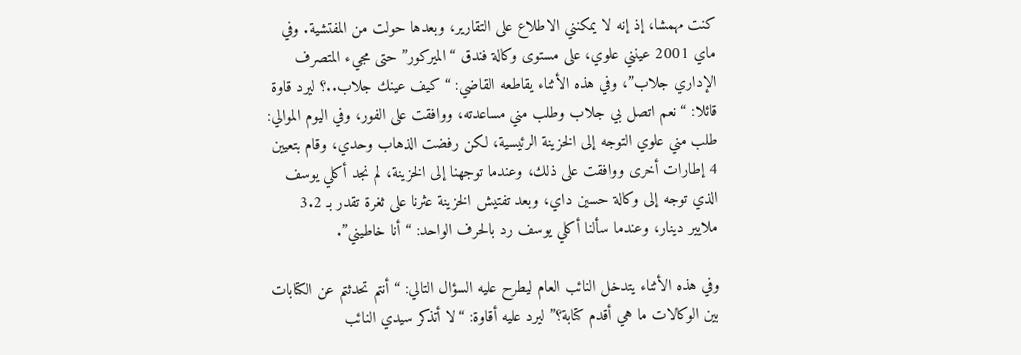كنت مهمشا، إذ إنه لا يمكنني الاطلاع على التقارير، وبعدها حولت من المفتشية. وفي ماي 2001 عينني علوي، على مستوى وكالة فندق “الميركور” حتى مجيء المتصرف الإداري جلاب”، وفي هذه الأثناء يقاطعه القاضي: “كيف عينك جلاب..؟ ليرد قاوة قائلا: “نعم اتصل بي جلاب وطلب مني مساعدته، ووافقت على الفور، وفي اليوم الموالي: طلب مني علوي التوجه إلى الخزينة الرئيسية، لكن رفضت الذهاب وحدي، وقام بتعيين 4 إطارات أخرى ووافقت على ذلك، وعندما توجهنا إلى الخزينة، لم نجد أكلي يوسف الذي توجه إلى وكالة حسين داي، وبعد تفتيش الخزينة عثرنا على ثغرة تقدر بـ 3.2 ملايير دينار، وعندما سألنا أكلي يوسف رد بالحرف الواحد: “أنا خاطيني”.

وفي هذه الأثناء يتدخل النائب العام ليطرح عليه السؤال التالي: “أنتم تحدثتم عن الكتابات بين الوكالات ما هي أقدم كتابة؟” ليرد عليه أقاوة: “لا أتذكر سيدي النائب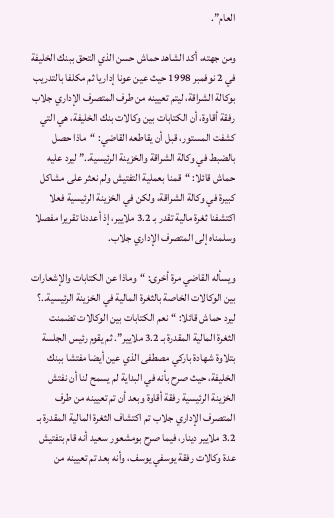العام”.

ومن جهته، أكد الشاهد حماش حسن الذي التحق ببنك الخليفة في 2 نوفمبر 1998 حيث عين عونا إداريا ثم مكلفا بالتدريب بوكالة الشراقة، ليتم تعيينه من طرف المتصرف الإداري جلاب رفقة أقاوة، أن الكتابات بين وكالات بنك الخليفة، هي التي كشفت المستور، قبل أن يقاطعه القاضي: “ماذا حصل بالضبط في وكالة الشراقة والخزينة الرئيسية..” ليرد عليه حماش قائلا: “قمنا بعملية التفتيش ولم نعثر على مشاكل كبيرة في وكالة الشراقة، ولكن في الخزينة الرئيسية فعلا اكتشفنا ثغرة مالية تقدر بـ 3.2 ملايير، إذ أعددنا تقريرا مفصلا وسلمناه إلى المتصرف الإداري جلاب.

ويسأله القاضي مرة أخرى: “وماذا عن الكتابات والإشعارات بين الوكالات الخاصة بالثغرة المالية في الخزينة الرئيسية..؟ ليرد حماش قائلا: “نعم الكتابات بين الوكالات تضمنت الثغرة المالية المقدرة بـ 3.2 ملايير”. ثم يقوم رئيس الجلسة بتلاوة شهادة باركي مصطفى الذي عين أيضا مفتشا ببنك الخليفة، حيث صرح بأنه في البداية لم يسمح لنا أن نفتش الخزينة الرئيسية رفقة أقاوة وبعد أن تم تعيينه من طرف المتصرف الإداري جلاب تم اكتشاف الثغرة المالية المقدرة بـ 3.2 ملايير دينار، فيما صرح بومشعور سعيد أنه قام بتفتيش عدة وكالات رفقة يوسفي يوسف، وأنه بعد تم تعيينه من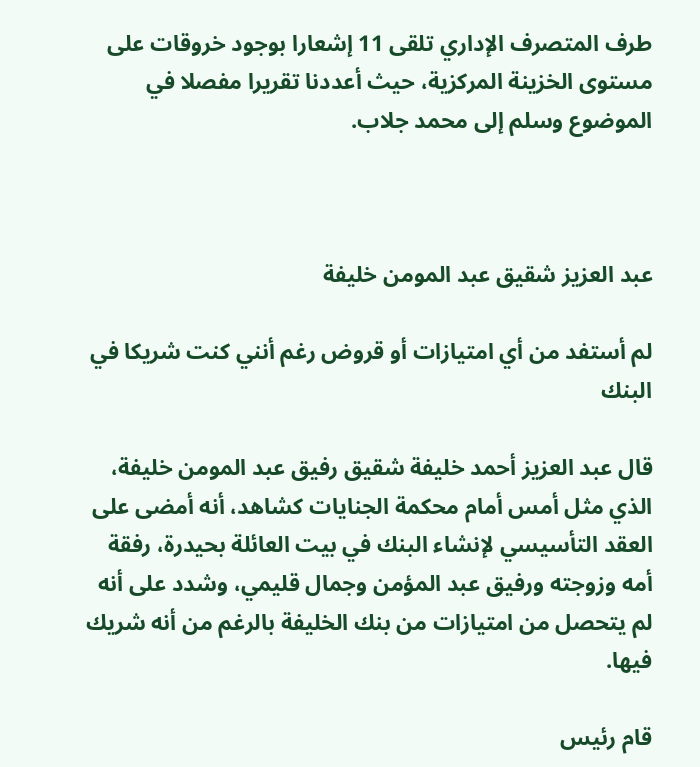طرف المتصرف الإداري تلقى 11 إشعارا بوجود خروقات على مستوى الخزينة المركزية، حيث أعددنا تقريرا مفصلا في الموضوع وسلم إلى محمد جلاب.



عبد العزيز شقيق عبد المومن خليفة

لم أستفد من أي امتيازات أو قروض رغم أنني كنت شريكا في البنك

قال عبد العزيز أحمد خليفة شقيق رفيق عبد المومن خليفة، الذي مثل أمس أمام محكمة الجنايات كشاهد، أنه أمضى على العقد التأسيسي لإنشاء البنك في بيت العائلة بحيدرة، رفقة أمه وزوجته ورفيق عبد المؤمن وجمال قليمي، وشدد على أنه لم يتحصل من امتيازات من بنك الخليفة بالرغم من أنه شريك فيها.

قام رئيس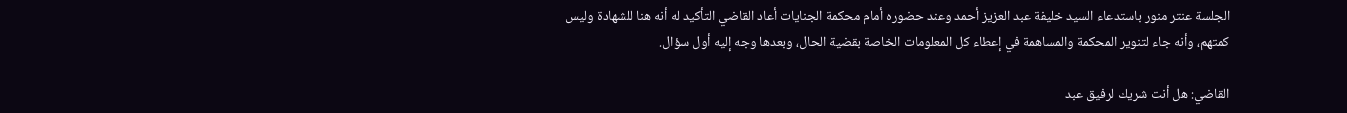الجلسة عنتر منور باستدعاء السيد خليفة عبد العزيز أحمد وعند حضوره أمام محكمة الجنايات أعاد القاضي التأكيد له أنه هنا للشهادة وليس كمتهم، وأنه جاء لتنوير المحكمة والمساهمة في إعطاء كل المعلومات الخاصة بقضية الحال، وبعدها وجه إليه أول سؤال.

القاضي: هل أنت شريك لرفيق عبد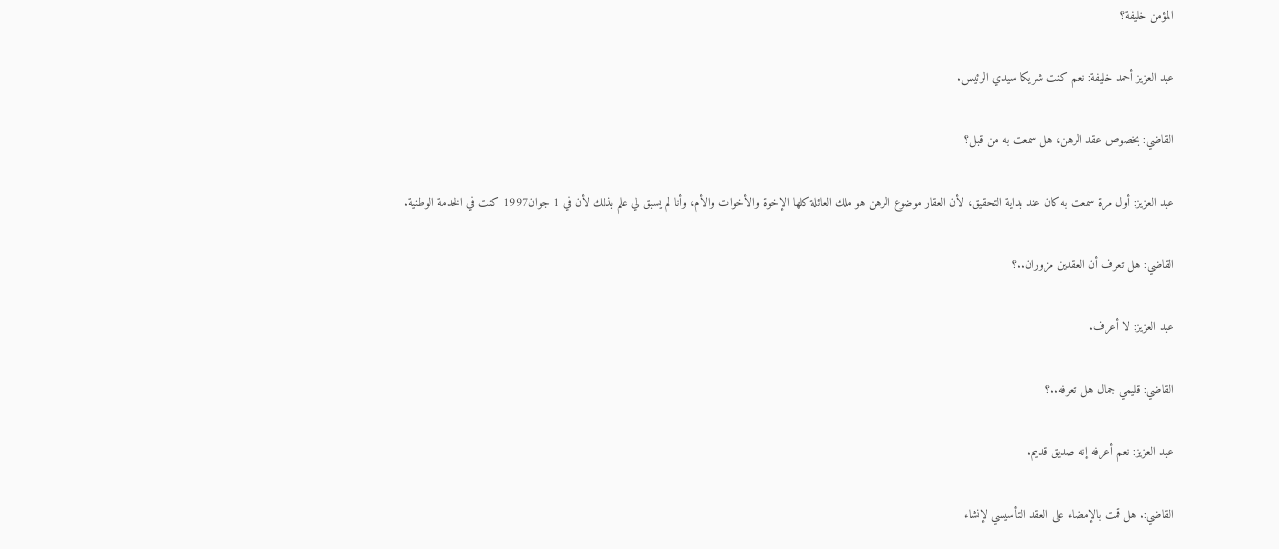المؤمن خليفة؟

عبد العزيز أحمد خليفة: نعم كنت شريكا سيدي الرئيس.

القاضي: بخصوص عقد الرهن، هل سمعت به من قبل؟

عبد العزيز: أول مرة سمعت به كان عند بداية التحقيق، لأن العقار موضوع الرهن هو ملك العائلة كلها الإخوة والأخوات والأم، وأنا لم يسبق لي علم بذلك لأن في 1 جوان1997 كنت في الخدمة الوطنية.

القاضي: هل تعرف أن العقدين مزوران..؟

عبد العزيز: لا أعرف.

القاضي: قليمي جمال هل تعرفه..؟

عبد العزيز: نعم أعرفه إنه صديق قديم.

القاضي:. هل قمت بالإمضاء على العقد التأسيسي لإنشاء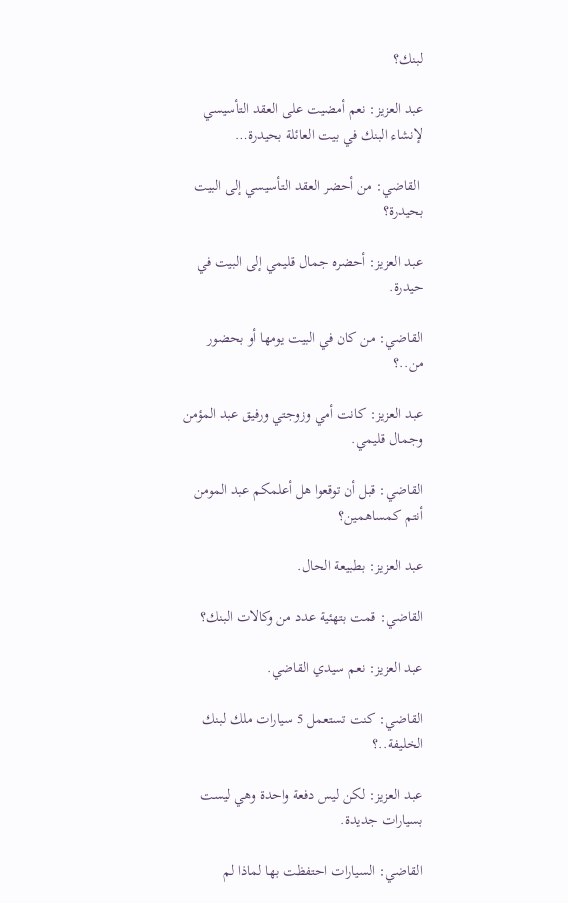لبنك؟

عبد العزيز: نعم أمضيت على العقد التأسيسي لإنشاء البنك في بيت العائلة بحيدرة…

 القاضي: من أحضر العقد التأسيسي إلى البيت بحيدرة؟

عبد العزيز: أحضره جمال قليمي إلى البيت في حيدرة.

القاضي: من كان في البيت يومها أو بحضور من..؟

عبد العزيز: كانت أمي وزوجتي ورفيق عبد المؤمن وجمال قليمي.

القاضي: قبل أن توقعوا هل أعلمكم عبد المومن أنتم كمساهمين؟

عبد العزيز: بطبيعة الحال.

القاضي: قمت بتهئية عدد من وكالات البنك؟

عبد العزيز: نعم سيدي القاضي.

القاضي: كنت تستعمل 5 سيارات ملك لبنك الخليفة..؟

عبد العزيز: لكن ليس دفعة واحدة وهي ليست بسيارات جديدة.

القاضي: السيارات احتفظت بها لماذا لم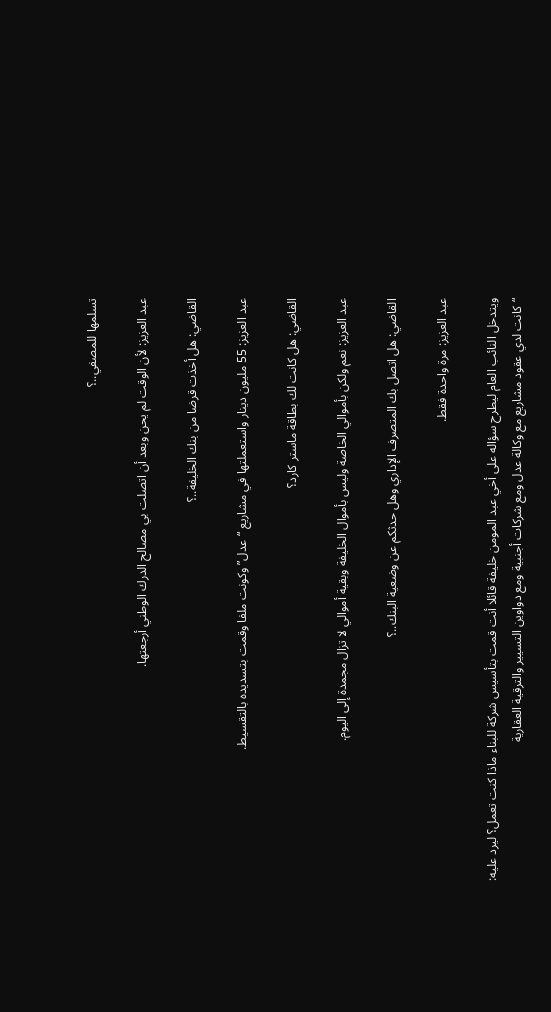تسلمها للمصفي..؟

عبد العزيز: لأن الوقت لم يحن وبعد أن اتصلت بي مصالح الدرك الوطني أرجعتها.

القاضي: هل أخذت قرضا من بنك الخليفة..؟

عبد العزيز: 55 مليون دينار واستعملتها في مشاريع “عدل” وكونت ملفا وقمت بتسديده بالتقسيط.

القاضي: هل كانت لك بطاقة ماستر كارد؟

عبد العزيز: نعم ولكن بأموالي الخاصة وليس بأموال الخليفة وبقية أموالي لا تزال مجمدة إلى اليوم.

القاضي: هل اتصل بك المتصرف الإداري وهل حدثكم عن وضعية البنك..؟

عبد العزيز: مرة واحدة فقط.

ويتدخل النائب العام ليطرح سؤاله على أخي عبد المومن خليفة قائلا أنت قمت بتأسيس شركة للبناء ماذا كنت تعمل؟ ليرد عليه: “كانت لدي عقود مشاريع مع وكالة عدل ومع شركات أجنبية ومع دواوين التسيير والترقية العقارية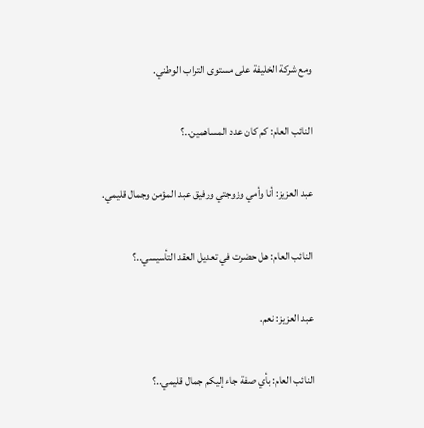ومع شركة الخليفة على مستوى التراب الوطني.

النائب العام: كم كان عدد المساهمين..؟

عبد العزيز: أنا وأمي وزوجتي ورفيق عبد المؤمن وجمال قليمي.

النائب العام: هل حضرت في تعديل العقد التأسيسي..؟

عبد العزيز: نعم.

النائب العام: بأي صفة جاء إليكم جمال قليمي..؟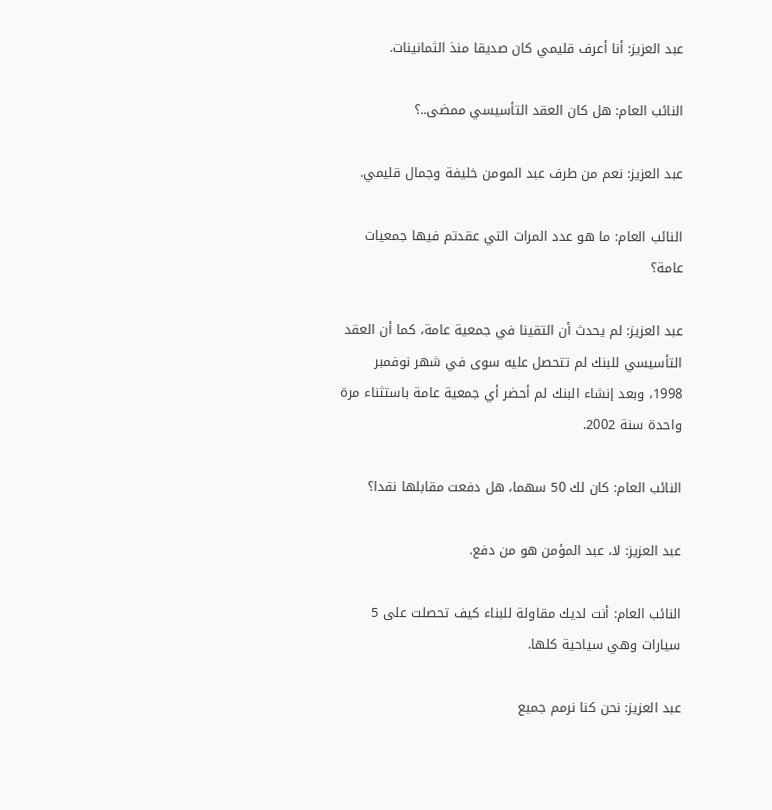عبد العزيز: أنا أعرف قليمي كان صديقا منذ الثمانينات.

النائب العام: هل كان العقد التأسيسي ممضى..؟

عبد العزيز: نعم من طرف عبد المومن خليفة وجمال قليمي.

النائب العام: ما هو عدد المرات التي عقدتم فيها جمعيات عامة؟

عبد العزيز: لم يحدث أن التقينا في جمعية عامة، كما أن العقد التأسيسي للبنك لم تتحصل عليه سوى في شهر نوفمبر 1998، وبعد إنشاء البنك لم أحضر أي جمعية عامة باستثناء مرة واحدة سنة 2002.

النائب العام: كان لك 50 سهما، هل دفعت مقابلها نقدا؟

عبد العزيز: لا، عبد المؤمن هو من دفع.

النائب العام: أنت لديك مقاولة للبناء كيف تحصلت على 5 سيارات وهي سياحية كلها.

عبد العزيز: نحن كنا نرمم جميع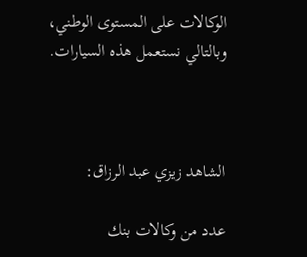الوكالات على المستوى الوطني، وبالتالي نستعمل هذه السيارات.



الشاهد زيزي عبد الرزاق:

عدد من وكالات بنك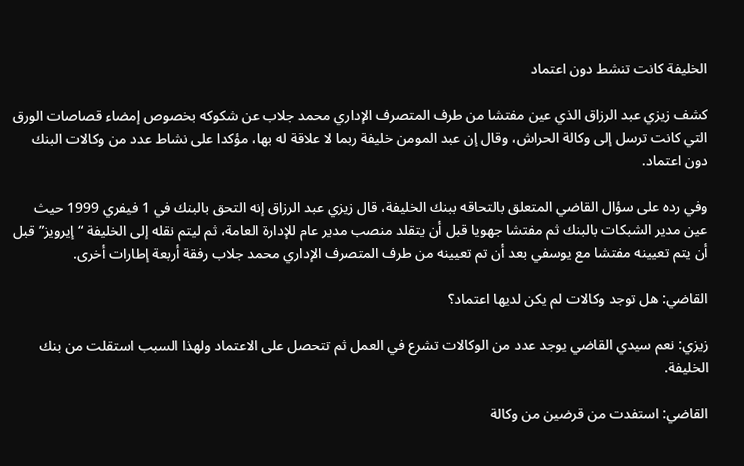الخليفة كانت تنشط دون اعتماد

كشف زيزي عبد الرزاق الذي عين مفتشا من طرف المتصرف الإداري محمد جلاب عن شكوكه بخصوص إمضاء قصاصات الورق التي كانت ترسل إلى وكالة الحراش، وقال إن عبد المومن خليفة ربما لا علاقة له بها، مؤكدا على نشاط عدد من وكالات البنك دون اعتماد.

وفي رده على سؤال القاضي المتعلق بالتحاقه ببنك الخليفة، قال زيزي عبد الرزاق إنه التحق بالبنك في 1 فيفري 1999 حيث عين مدير الشبكات بالبنك ثم مفتشا جهويا قبل أن يتقلد منصب مدير عام للإدارة العامة، ثم ليتم نقله إلى الخليفة “إيرويز” قبل أن يتم تعيينه مفتشا مع يوسفي بعد أن تم تعيينه من طرف المتصرف الإداري محمد جلاب رفقة أربعة إطارات أخرى.

القاضي: هل توجد وكالات لم يكن لديها اعتماد؟

زيزي: نعم سيدي القاضي يوجد عدد من الوكالات تشرع في العمل ثم تتحصل على الاعتماد ولهذا السبب استقلت من بنك الخليفة.

القاضي: استفدت من قرضين من وكالة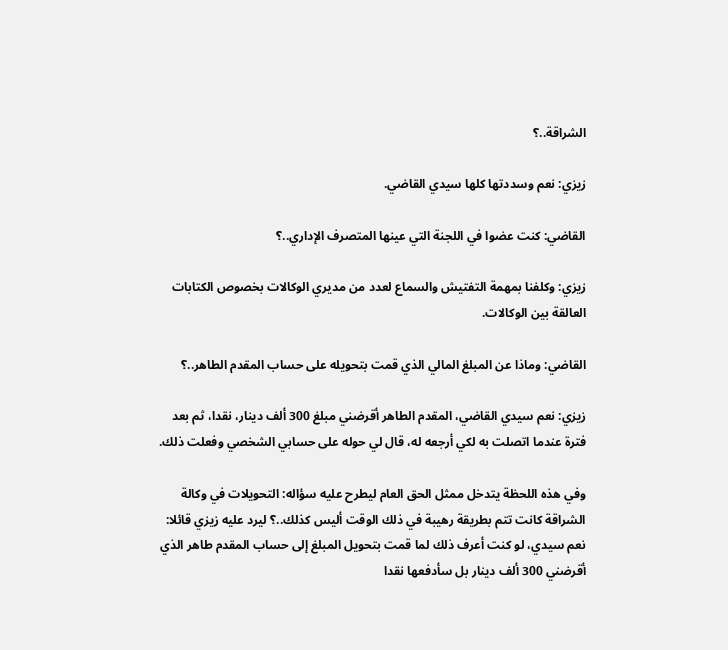الشراقة..؟

زيزي: نعم وسددتها كلها سيدي القاضي.

القاضي: كنت عضوا في اللجنة التي عينها المتصرف الإداري..؟

زيزي: وكلفنا بمهمة التفتيش والسماع لعدد من مديري الوكالات بخصوص الكتابات العالقة بين الوكالات.

القاضي: وماذا عن المبلغ المالي الذي قمت بتحويله على حساب المقدم الطاهر..؟

زيزي: نعم سيدي القاضي، المقدم الطاهر أقرضني مبلغ 300 ألف دينار، نقدا، ثم بعد فترة عندما اتصلت به لكي أرجعه له، قال لي حوله على حسابي الشخصي وفعلت ذلك.

وفي هذه اللحظة يتدخل ممثل الحق العام ليطرح عليه سؤاله: التحويلات في وكالة الشراقة كانت تتم بطريقة رهيبة في ذلك الوقت أليس كذلك..؟ ليرد عليه زيزي قائلا: نعم سيدي، لو كنت أعرف ذلك لما قمت بتحويل المبلغ إلى حساب المقدم طاهر الذي أقرضني 300 ألف دينار بل سأدفعها نقدا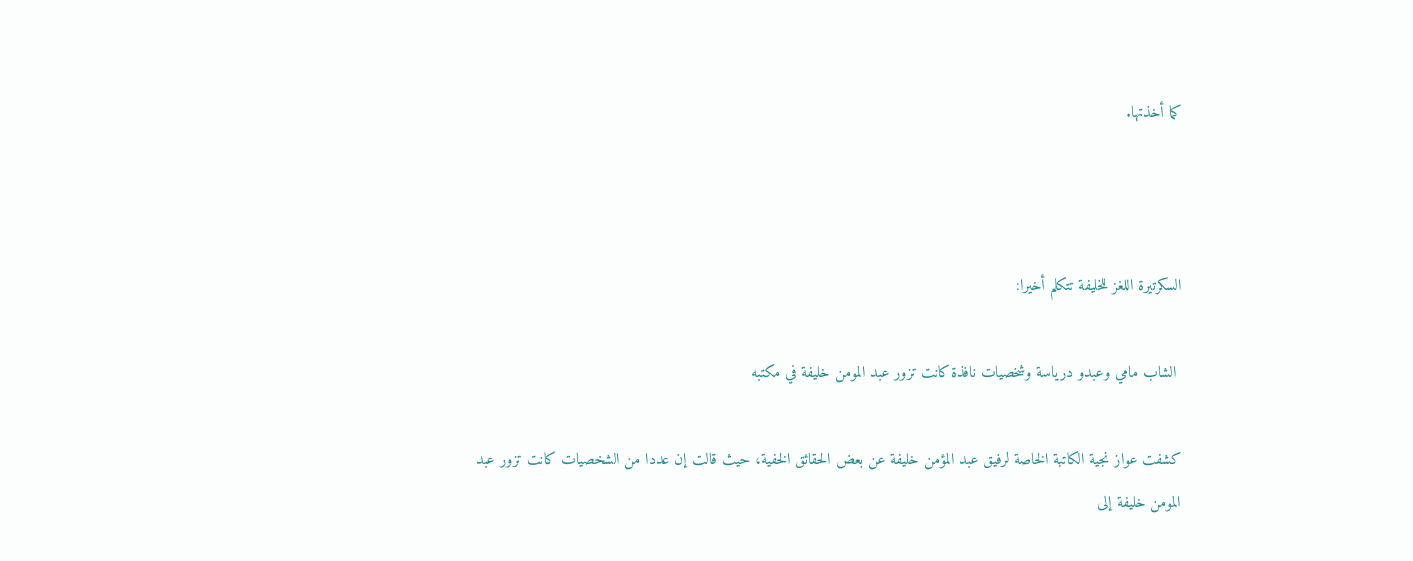كما أخذتها.



السكرتيرة اللغز للخليفة تتكلم أخيرا:

 الشاب مامي وعبدو درياسة وشخصيات نافذة كانت تزور عبد المومن خليفة في مكتبه

كشفت عواز نجية الكاتبة الخاصة لرفيق عبد المؤمن خليفة عن بعض الحقائق الخفية، حيث قالت إن عددا من الشخصيات كانت تزور عبد المومن خليفة إلى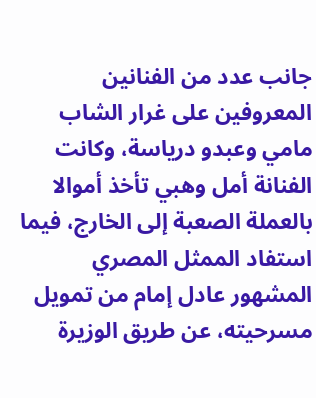جانب عدد من الفنانين المعروفين على غرار الشاب مامي وعبدو درياسة، وكانت الفنانة أمل وهبي تأخذ أموالا بالعملة الصعبة إلى الخارج، فيما استفاد الممثل المصري المشهور عادل إمام من تمويل مسرحيته، عن طريق الوزيرة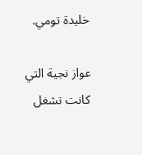خليدة تومي.

عواز نجية التي كانت تشغل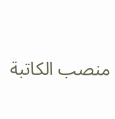منصب الكاتبة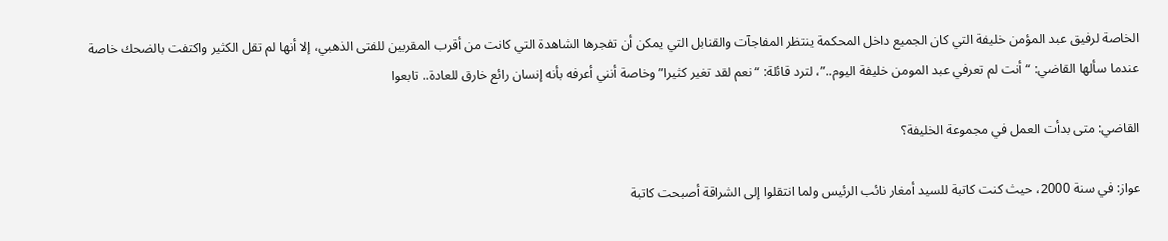الخاصة لرفيق عبد المؤمن خليفة التي كان الجميع داخل المحكمة ينتظر المفاجآت والقنابل التي يمكن أن تفجرها الشاهدة التي كانت من أقرب المقربين للفتى الذهبي، إلا أنها لم تقل الكثير واكتفت بالضحك خاصة عندما سألها القاضي: “أنت لم تعرفي عبد المومن خليفة اليوم..”، لترد قائلة: “نعم لقد تغير كثيرا” وخاصة أنني أعرفه بأنه إنسان رائع خارق للعادة.. تابعوا

القاضي: متى بدأت العمل في مجموعة الخليفة؟

عواز: في سنة 2000، حيث كنت كاتبة للسيد أمغار نائب الرئيس ولما انتقلوا إلى الشراقة أصبحت كاتبة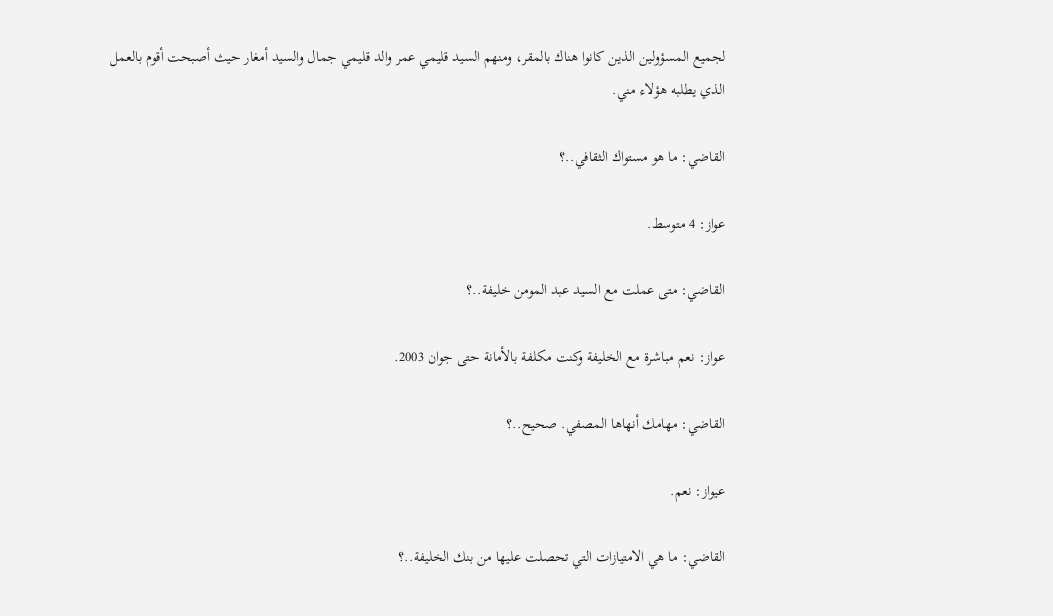لجميع المسؤولين الذين كانوا هناك بالمقر، ومنهم السيد قليمي عمر والد قليمي جمال والسيد أمغار حيث أصبحت أقوم بالعمل الذي يطلبه هؤلاء مني.

القاضي: ما هو مستواك الثقافي..؟

عواز: 4 متوسط.

القاضي: متى عملت مع السيد عبد المومن خليفة..؟

عواز: نعم مباشرة مع الخليفة وكنت مكلفة بالأمانة حتى جوان 2003.

القاضي: مهامك أنهاها المصفي. صحيح..؟

عيواز: نعم.

القاضي: ما هي الامتيازات التي تحصلت عليها من بنك الخليفة..؟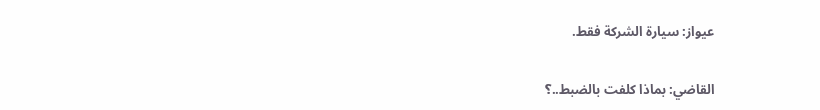عيواز: سيارة الشركة فقط.

القاضي: بماذا كلفت بالضبط..؟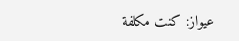عيواز: كنت مكلفة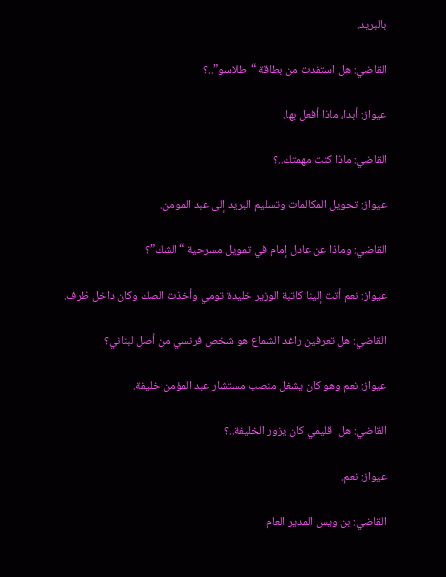بالبريد.

القاضي: هل استفدت من بطاقة “طلاسو”..؟

عيواز: أبدا، ماذا أفعل بها.

القاضي: ماذا كنت مهمتك..؟

عيواز: تحويل المكالمات وتسليم البريد إلى عبد المومن.

القاضي: وماذا عن عادل إمام في تمويل مسرحية “الشك”؟

عيواز: نعم أتت إلينا كاتبة الوزير خليدة تومي وأخذت الصك وكان داخل ظرف.

القاضي: هل تعرفين راغد الشماع هو شخص فرنسي من أصل لبناني؟

عيواز: نعم وهو كان يشغل منصب مستشار عبد المؤمن خليفة.

القاضي: هل  قليمي كان يزور الخليفة..؟

عيواز: نعم.

القاضي: بن ويس المدير العام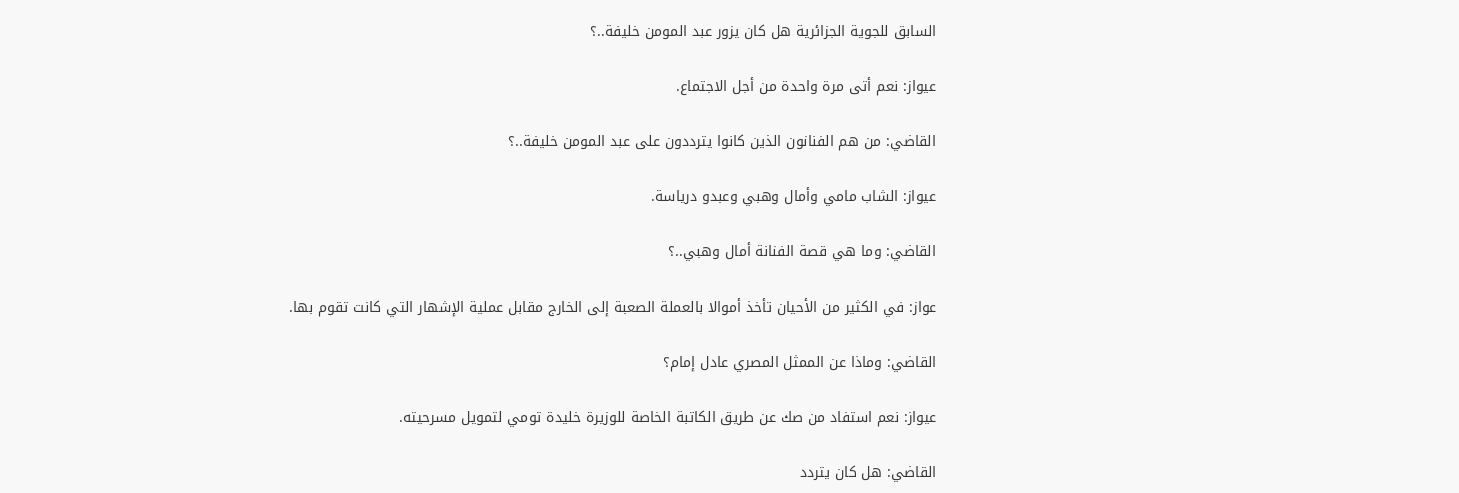السابق للجوية الجزائرية هل كان يزور عبد المومن خليفة..؟

عيواز: نعم أتى مرة واحدة من أجل الاجتماع.

القاضي: من هم الفنانون الذين كانوا يترددون على عبد المومن خليفة..؟

عيواز: الشاب مامي وأمال وهبي وعبدو درياسة.

القاضي: وما هي قصة الفنانة أمال وهبي..؟

عواز: في الكثير من الأحيان تأخذ أموالا بالعملة الصعبة إلى الخارج مقابل عملية الإشهار التي كانت تقوم بها.

القاضي: وماذا عن الممثل المصري عادل إمام؟

عيواز: نعم استفاد من صك عن طريق الكاتبة الخاصة للوزيرة خليدة تومي لتمويل مسرحيته.

القاضي: هل كان يتردد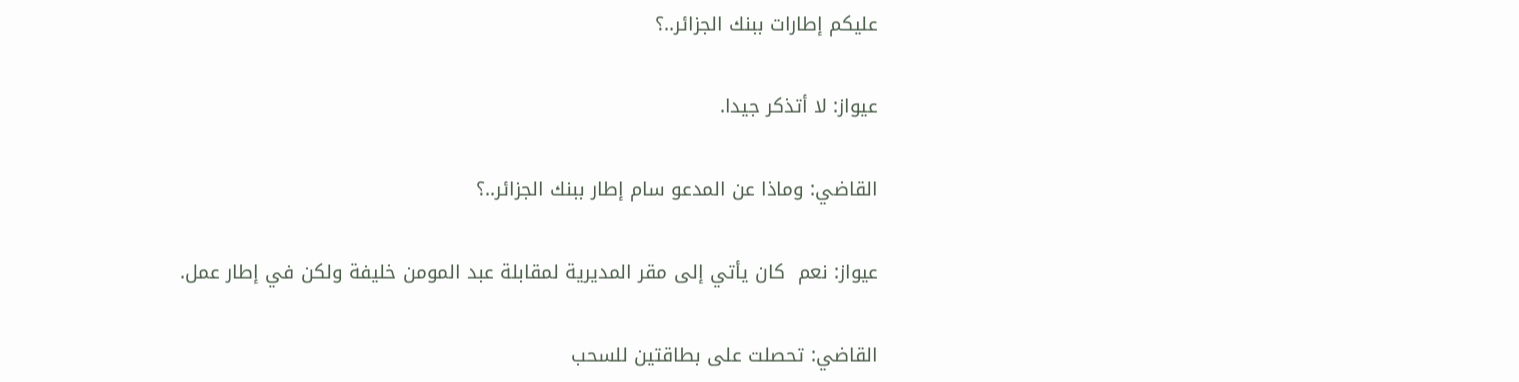عليكم إطارات ببنك الجزائر..؟

عيواز: لا أتذكر جيدا.

القاضي: وماذا عن المدعو سام إطار ببنك الجزائر..؟

عيواز: نعم  كان يأتي إلى مقر المديرية لمقابلة عبد المومن خليفة ولكن في إطار عمل.

القاضي: تحصلت على بطاقتين للسحب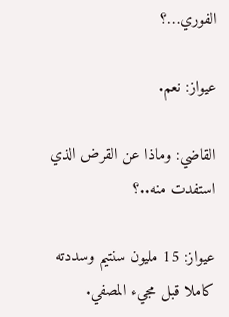الفوري…؟

عيواز: نعم.

القاضي: وماذا عن القرض الذي استفدت منه..؟

عيواز: 15 مليون سنتيم وسددته كاملا قبل مجيء المصفي.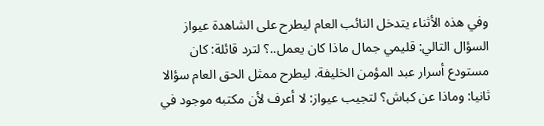وفي هذه الأثناء يتدخل النائب العام ليطرح على الشاهدة عيواز السؤال التالي: قليمي جمال ماذا كان يعمل..؟ لترد قائلة: كان مستودع أسرار عبد المؤمن الخليفة. ليطرح ممثل الحق العام سؤالا ثانيا: وماذا عن كباش؟ لتجيب عيواز: لا أعرف لأن مكتبه موجود في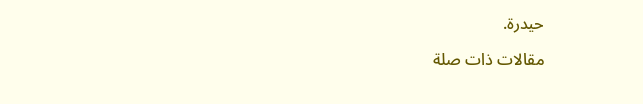حيدرة.

مقالات ذات صلة